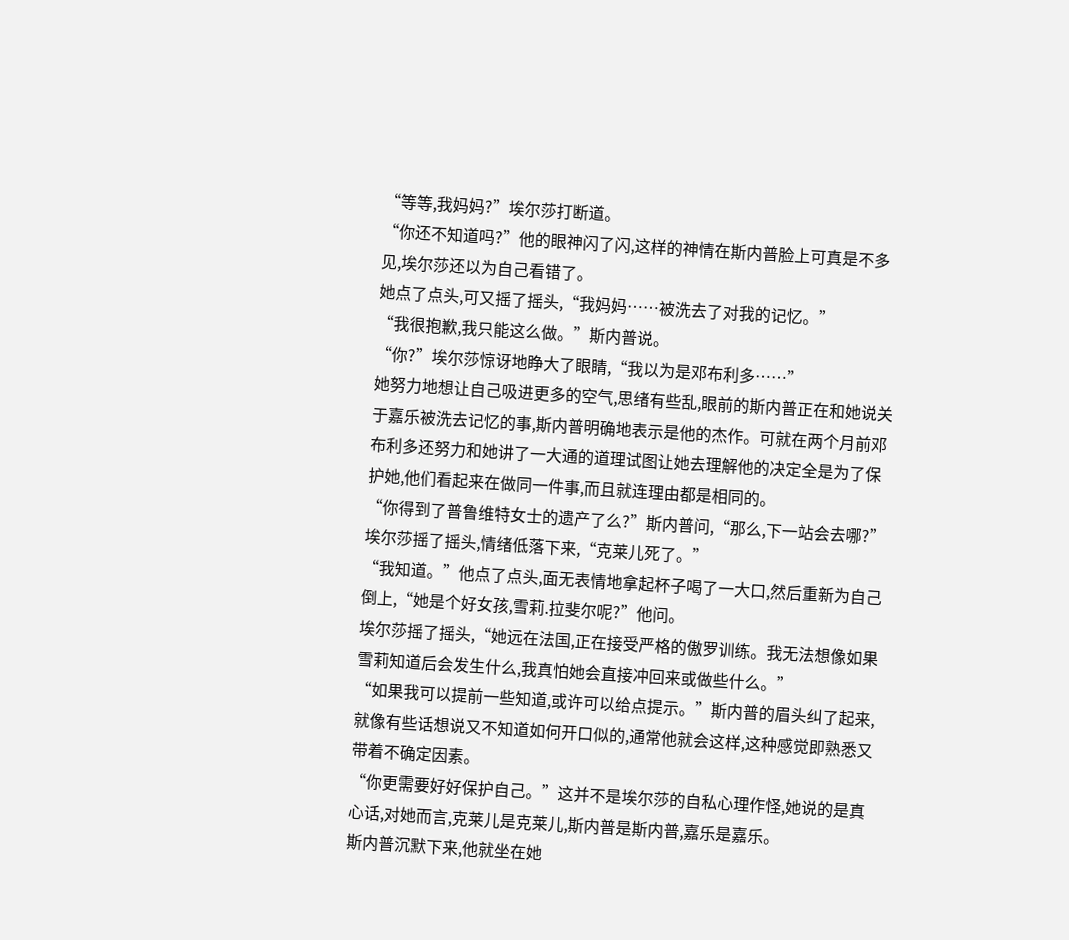“等等,我妈妈?”埃尔莎打断道。
“你还不知道吗?”他的眼神闪了闪,这样的神情在斯内普脸上可真是不多见,埃尔莎还以为自己看错了。
她点了点头,可又摇了摇头,“我妈妈……被洗去了对我的记忆。”
“我很抱歉,我只能这么做。”斯内普说。
“你?”埃尔莎惊讶地睁大了眼睛,“我以为是邓布利多……”
她努力地想让自己吸进更多的空气,思绪有些乱,眼前的斯内普正在和她说关于嘉乐被洗去记忆的事,斯内普明确地表示是他的杰作。可就在两个月前邓布利多还努力和她讲了一大通的道理试图让她去理解他的决定全是为了保护她,他们看起来在做同一件事,而且就连理由都是相同的。
“你得到了普鲁维特女士的遗产了么?”斯内普问,“那么,下一站会去哪?”
埃尔莎摇了摇头,情绪低落下来,“克莱儿死了。”
“我知道。”他点了点头,面无表情地拿起杯子喝了一大口,然后重新为自己倒上,“她是个好女孩,雪莉.拉斐尔呢?”他问。
埃尔莎摇了摇头,“她远在法国,正在接受严格的傲罗训练。我无法想像如果雪莉知道后会发生什么,我真怕她会直接冲回来或做些什么。”
“如果我可以提前一些知道,或许可以给点提示。”斯内普的眉头纠了起来,就像有些话想说又不知道如何开口似的,通常他就会这样,这种感觉即熟悉又带着不确定因素。
“你更需要好好保护自己。”这并不是埃尔莎的自私心理作怪,她说的是真心话,对她而言,克莱儿是克莱儿,斯内普是斯内普,嘉乐是嘉乐。
斯内普沉默下来,他就坐在她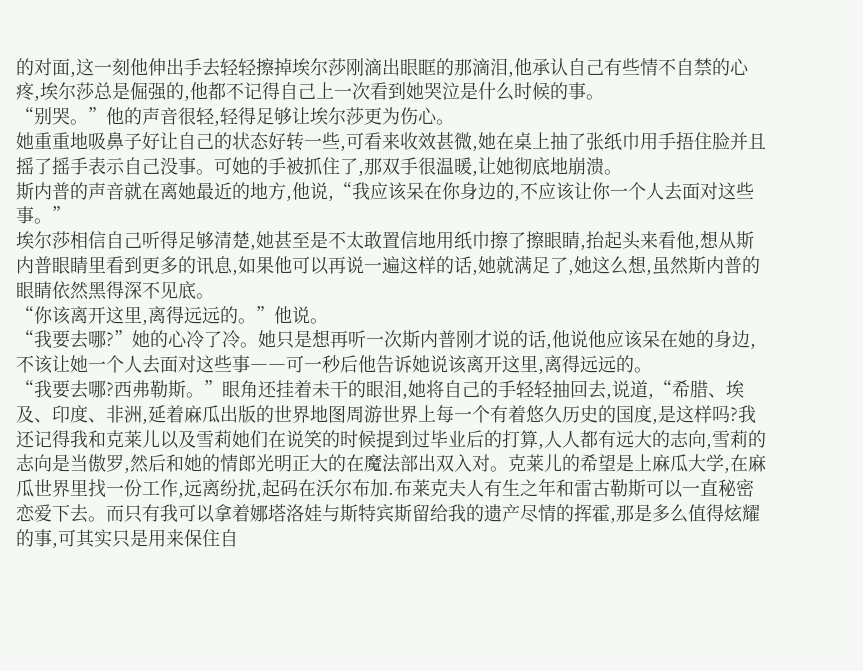的对面,这一刻他伸出手去轻轻擦掉埃尔莎刚滴出眼眶的那滴泪,他承认自己有些情不自禁的心疼,埃尔莎总是倔强的,他都不记得自己上一次看到她哭泣是什么时候的事。
“别哭。”他的声音很轻,轻得足够让埃尔莎更为伤心。
她重重地吸鼻子好让自己的状态好转一些,可看来收效甚微,她在桌上抽了张纸巾用手捂住脸并且摇了摇手表示自己没事。可她的手被抓住了,那双手很温暖,让她彻底地崩溃。
斯内普的声音就在离她最近的地方,他说,“我应该呆在你身边的,不应该让你一个人去面对这些事。”
埃尔莎相信自己听得足够清楚,她甚至是不太敢置信地用纸巾擦了擦眼睛,抬起头来看他,想从斯内普眼睛里看到更多的讯息,如果他可以再说一遍这样的话,她就满足了,她这么想,虽然斯内普的眼睛依然黑得深不见底。
“你该离开这里,离得远远的。”他说。
“我要去哪?”她的心冷了冷。她只是想再听一次斯内普刚才说的话,他说他应该呆在她的身边,不该让她一个人去面对这些事――可一秒后他告诉她说该离开这里,离得远远的。
“我要去哪?西弗勒斯。”眼角还挂着未干的眼泪,她将自己的手轻轻抽回去,说道,“希腊、埃及、印度、非洲,延着麻瓜出版的世界地图周游世界上每一个有着悠久历史的国度,是这样吗?我还记得我和克莱儿以及雪莉她们在说笑的时候提到过毕业后的打算,人人都有远大的志向,雪莉的志向是当傲罗,然后和她的情郎光明正大的在魔法部出双入对。克莱儿的希望是上麻瓜大学,在麻瓜世界里找一份工作,远离纷扰,起码在沃尔布加.布莱克夫人有生之年和雷古勒斯可以一直秘密恋爱下去。而只有我可以拿着娜塔洛娃与斯特宾斯留给我的遗产尽情的挥霍,那是多么值得炫耀的事,可其实只是用来保住自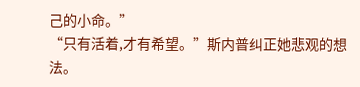己的小命。”
“只有活着,才有希望。”斯内普纠正她悲观的想法。